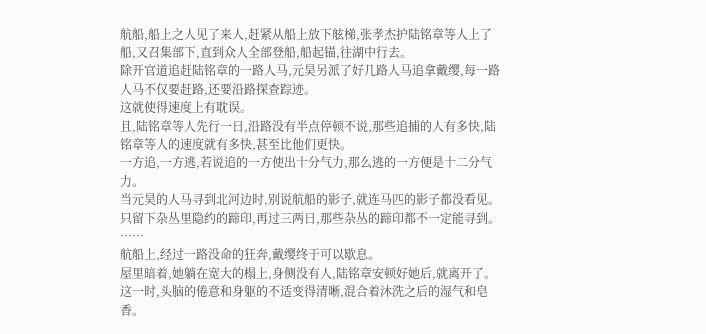航船,船上之人见了来人,赶紧从船上放下舷梯,张孝杰护陆铭章等人上了船,又召集部下,直到众人全部登船,船起锚,往湖中行去。
除开官道追赶陆铭章的一路人马,元昊另派了好几路人马追拿戴缨,每一路人马不仅要赶路,还要沿路探查踪迹。
这就使得速度上有耽误。
且,陆铭章等人先行一日,沿路没有半点停顿不说,那些追捕的人有多快,陆铭章等人的速度就有多快,甚至比他们更快。
一方追,一方逃,若说追的一方使出十分气力,那么逃的一方便是十二分气力。
当元昊的人马寻到北河边时,别说航船的影子,就连马匹的影子都没看见。
只留下杂丛里隐约的蹄印,再过三两日,那些杂丛的蹄印都不一定能寻到。
……
航船上,经过一路没命的狂奔,戴缨终于可以歇息。
屋里暗着,她躺在宽大的榻上,身侧没有人,陆铭章安顿好她后,就离开了。
这一时,头脑的倦意和身躯的不适变得清晰,混合着沐洗之后的湿气和皂香。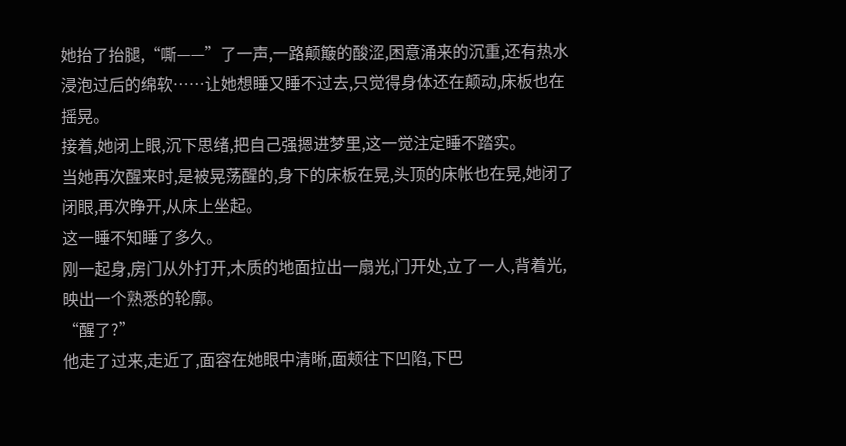她抬了抬腿,“嘶——”了一声,一路颠簸的酸涩,困意涌来的沉重,还有热水浸泡过后的绵软……让她想睡又睡不过去,只觉得身体还在颠动,床板也在摇晃。
接着,她闭上眼,沉下思绪,把自己强摁进梦里,这一觉注定睡不踏实。
当她再次醒来时,是被晃荡醒的,身下的床板在晃,头顶的床帐也在晃,她闭了闭眼,再次睁开,从床上坐起。
这一睡不知睡了多久。
刚一起身,房门从外打开,木质的地面拉出一扇光,门开处,立了一人,背着光,映出一个熟悉的轮廓。
“醒了?”
他走了过来,走近了,面容在她眼中清晰,面颊往下凹陷,下巴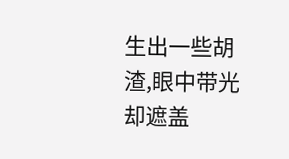生出一些胡渣,眼中带光却遮盖